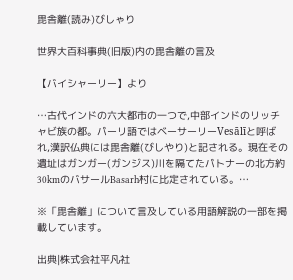毘舎離(読み)びしゃり

世界大百科事典(旧版)内の毘舎離の言及

【バイシャーリー】より

…古代インドの六大都市の一つで,中部インドのリッチャビ族の都。パーリ語ではベーサーリーVesālīと呼ばれ,漢訳仏典には毘舎離(びしやり)と記される。現在その遺址はガンガー(ガンジス)川を隔てたパトナーの北方約30kmのバサールBasarh村に比定されている。…

※「毘舎離」について言及している用語解説の一部を掲載しています。

出典|株式会社平凡社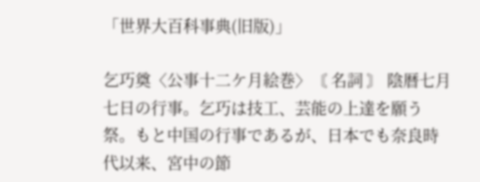「世界大百科事典(旧版)」

乞巧奠〈公事十二ケ月絵巻〉〘 名詞 〙 陰暦七月七日の行事。乞巧は技工、芸能の上達を願う祭。もと中国の行事であるが、日本でも奈良時代以来、宮中の節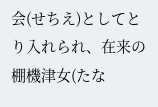会(せちえ)としてとり入れられ、在来の棚機津女(たな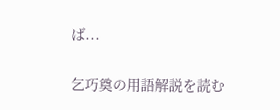ば...

乞巧奠の用語解説を読む